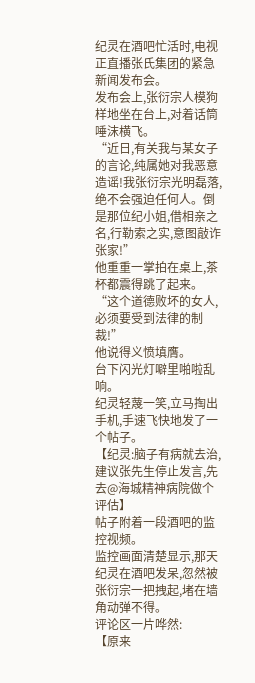纪灵在酒吧忙活时,电视正直播张氏集团的紧急新闻发布会。
发布会上,张衍宗人模狗样地坐在台上,对着话筒唾沫横飞。
“近日,有关我与某女子的言论,纯属她对我恶意造谣!我张衍宗光明磊落,绝不会强迫任何人。倒是那位纪小姐,借相亲之名,行勒索之实,意图敲诈张家!”
他重重一掌拍在桌上,茶杯都震得跳了起来。
“这个道德败坏的女人,必须要受到法律的制裁!”
他说得义愤填膺。
台下闪光灯噼里啪啦乱响。
纪灵轻蔑一笑,立马掏出手机,手速飞快地发了一个帖子。
【纪灵:脑子有病就去治,建议张先生停止发言,先去@海城精神病院做个评估】
帖子附着一段酒吧的监控视频。
监控画面清楚显示,那天纪灵在酒吧发呆,忽然被张衍宗一把拽起,堵在墙角动弹不得。
评论区一片哗然:
【原来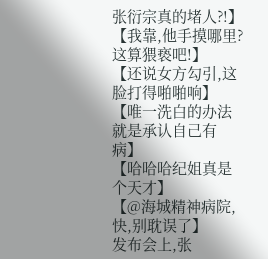张衍宗真的堵人?!】
【我靠,他手摸哪里?这算猥亵吧!】
【还说女方勾引,这脸打得啪啪响】
【唯一洗白的办法就是承认自己有病】
【哈哈哈纪姐真是个天才】
【@海城精神病院,快,别耽误了】
发布会上,张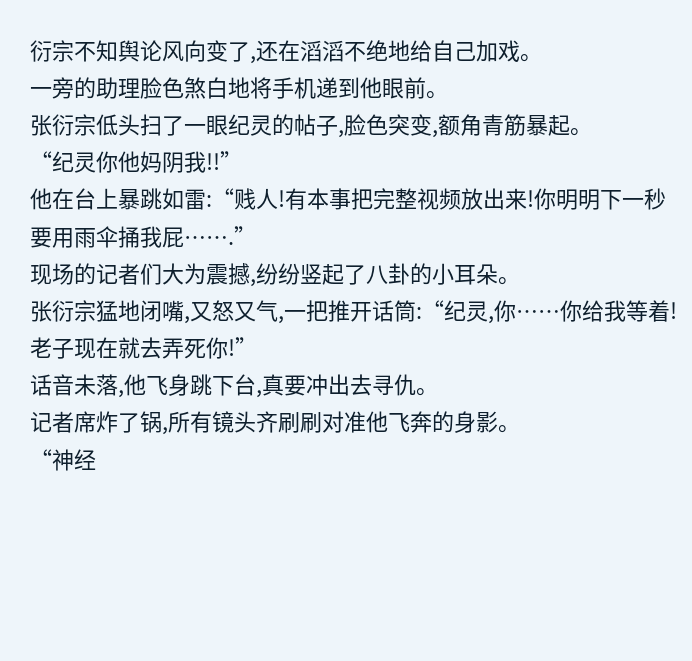衍宗不知舆论风向变了,还在滔滔不绝地给自己加戏。
一旁的助理脸色煞白地将手机递到他眼前。
张衍宗低头扫了一眼纪灵的帖子,脸色突变,额角青筋暴起。
“纪灵你他妈阴我!!”
他在台上暴跳如雷:“贱人!有本事把完整视频放出来!你明明下一秒要用雨伞捅我屁…….”
现场的记者们大为震撼,纷纷竖起了八卦的小耳朵。
张衍宗猛地闭嘴,又怒又气,一把推开话筒:“纪灵,你……你给我等着!老子现在就去弄死你!”
话音未落,他飞身跳下台,真要冲出去寻仇。
记者席炸了锅,所有镜头齐刷刷对准他飞奔的身影。
“神经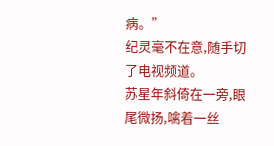病。”
纪灵毫不在意,随手切了电视频道。
苏星年斜倚在一旁,眼尾微扬,噙着一丝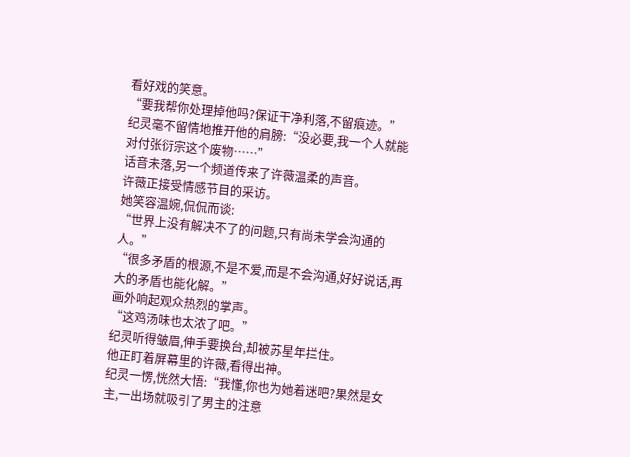看好戏的笑意。
“要我帮你处理掉他吗?保证干净利落,不留痕迹。”
纪灵毫不留情地推开他的肩膀:“没必要,我一个人就能对付张衍宗这个废物……”
话音未落,另一个频道传来了许薇温柔的声音。
许薇正接受情感节目的采访。
她笑容温婉,侃侃而谈:
“世界上没有解决不了的问题,只有尚未学会沟通的人。”
“很多矛盾的根源,不是不爱,而是不会沟通,好好说话,再大的矛盾也能化解。”
画外响起观众热烈的掌声。
“这鸡汤味也太浓了吧。”
纪灵听得皱眉,伸手要换台,却被苏星年拦住。
他正盯着屏幕里的许薇,看得出神。
纪灵一愣,恍然大悟:“我懂,你也为她着迷吧?果然是女主,一出场就吸引了男主的注意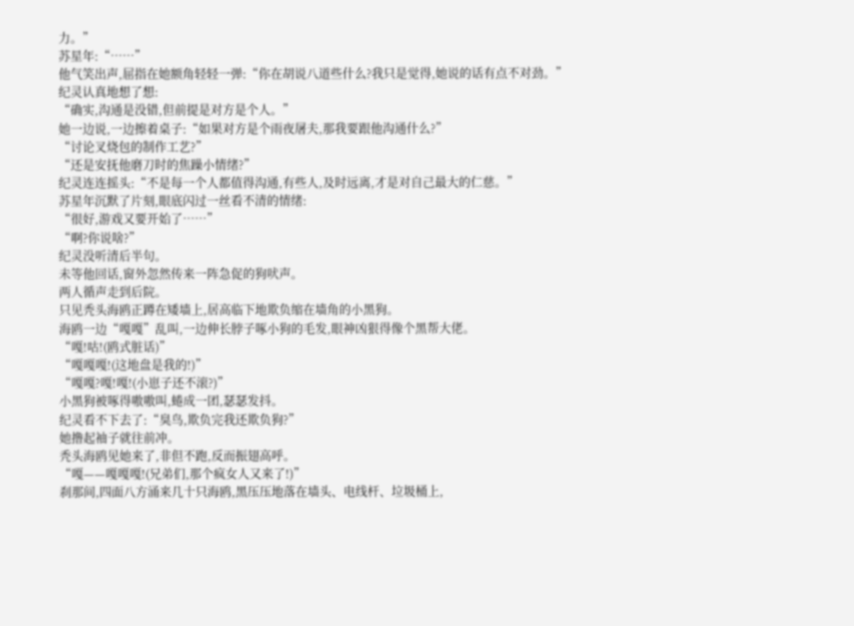力。”
苏星年:“……”
他气笑出声,屈指在她额角轻轻一弹:“你在胡说八道些什么?我只是觉得,她说的话有点不对劲。”
纪灵认真地想了想:
“确实,沟通是没错,但前提是对方是个人。”
她一边说,一边擦着桌子:“如果对方是个雨夜屠夫,那我要跟他沟通什么?”
“讨论叉烧包的制作工艺?”
“还是安抚他磨刀时的焦躁小情绪?”
纪灵连连摇头:“不是每一个人都值得沟通,有些人,及时远离,才是对自己最大的仁慈。”
苏星年沉默了片刻,眼底闪过一丝看不清的情绪:
“很好,游戏又要开始了……”
“啊?你说啥?”
纪灵没听清后半句。
未等他回话,窗外忽然传来一阵急促的狗吠声。
两人循声走到后院。
只见秃头海鸥正蹲在矮墙上,居高临下地欺负缩在墙角的小黑狗。
海鸥一边“嘎嘎”乱叫,一边伸长脖子啄小狗的毛发,眼神凶狠得像个黑帮大佬。
“嘎!咕!(鸥式脏话)”
“嘎嘎嘎!(这地盘是我的!)”
“嘎嘎?嘎!嘎!(小崽子还不滚?)”
小黑狗被啄得嗷嗷叫,蜷成一团,瑟瑟发抖。
纪灵看不下去了:“臭鸟,欺负完我还欺负狗?”
她撸起袖子就往前冲。
秃头海鸥见她来了,非但不跑,反而振翅高呼。
“嘎——嘎嘎嘎!(兄弟们,那个疯女人又来了!)”
刹那间,四面八方涌来几十只海鸥,黑压压地落在墙头、电线杆、垃圾桶上,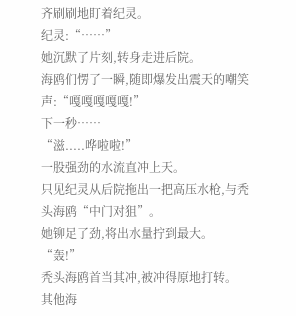齐刷刷地盯着纪灵。
纪灵:“……”
她沉默了片刻,转身走进后院。
海鸥们愣了一瞬,随即爆发出震天的嘲笑声:“嘎嘎嘎嘎嘎!”
下一秒……
“滋.....哗啦啦!”
一股强劲的水流直冲上天。
只见纪灵从后院拖出一把高压水枪,与秃头海鸥“中门对狙”。
她铆足了劲,将出水量拧到最大。
“轰!”
秃头海鸥首当其冲,被冲得原地打转。
其他海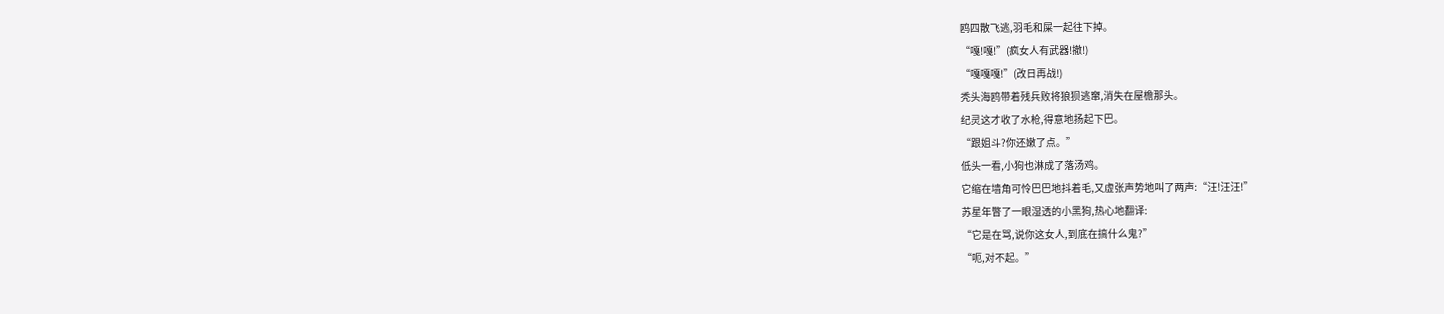鸥四散飞逃,羽毛和屎一起往下掉。
“嘎!嘎!”(疯女人有武器!撤!)
“嘎嘎嘎!”(改日再战!)
秃头海鸥带着残兵败将狼狈逃窜,消失在屋檐那头。
纪灵这才收了水枪,得意地扬起下巴。
“跟姐斗?你还嫩了点。”
低头一看,小狗也淋成了落汤鸡。
它缩在墙角可怜巴巴地抖着毛,又虚张声势地叫了两声:“汪!汪汪!”
苏星年瞥了一眼湿透的小黑狗,热心地翻译:
“它是在骂,说你这女人,到底在搞什么鬼?”
“呃,对不起。”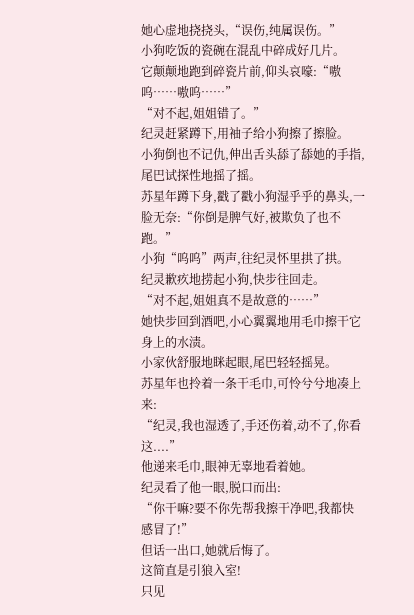她心虚地挠挠头,“误伤,纯属误伤。”
小狗吃饭的瓷碗在混乱中碎成好几片。
它颠颠地跑到碎瓷片前,仰头哀嚎:“嗷呜……嗷呜……”
“对不起,姐姐错了。”
纪灵赶紧蹲下,用袖子给小狗擦了擦脸。
小狗倒也不记仇,伸出舌头舔了舔她的手指,尾巴试探性地摇了摇。
苏星年蹲下身,戳了戳小狗湿乎乎的鼻头,一脸无奈:“你倒是脾气好,被欺负了也不跑。”
小狗“呜呜”两声,往纪灵怀里拱了拱。
纪灵歉疚地捞起小狗,快步往回走。
“对不起,姐姐真不是故意的……”
她快步回到酒吧,小心翼翼地用毛巾擦干它身上的水渍。
小家伙舒服地眯起眼,尾巴轻轻摇晃。
苏星年也拎着一条干毛巾,可怜兮兮地凑上来:
“纪灵,我也湿透了,手还伤着,动不了,你看这....”
他递来毛巾,眼神无辜地看着她。
纪灵看了他一眼,脱口而出:
“你干嘛?要不你先帮我擦干净吧,我都快感冒了!”
但话一出口,她就后悔了。
这简直是引狼入室!
只见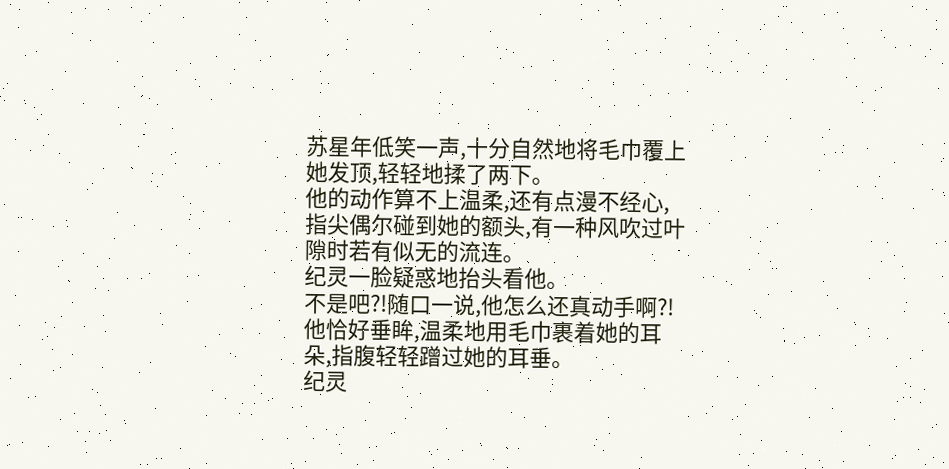苏星年低笑一声,十分自然地将毛巾覆上她发顶,轻轻地揉了两下。
他的动作算不上温柔,还有点漫不经心,指尖偶尔碰到她的额头,有一种风吹过叶隙时若有似无的流连。
纪灵一脸疑惑地抬头看他。
不是吧?!随口一说,他怎么还真动手啊?!
他恰好垂眸,温柔地用毛巾裹着她的耳朵,指腹轻轻蹭过她的耳垂。
纪灵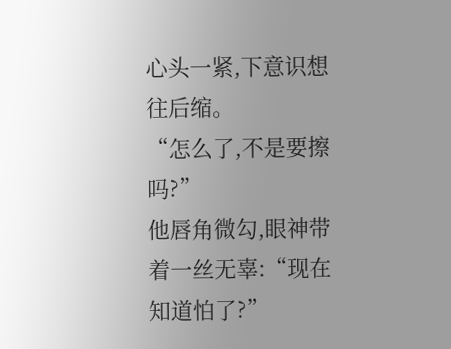心头一紧,下意识想往后缩。
“怎么了,不是要擦吗?”
他唇角微勾,眼神带着一丝无辜:“现在知道怕了?”